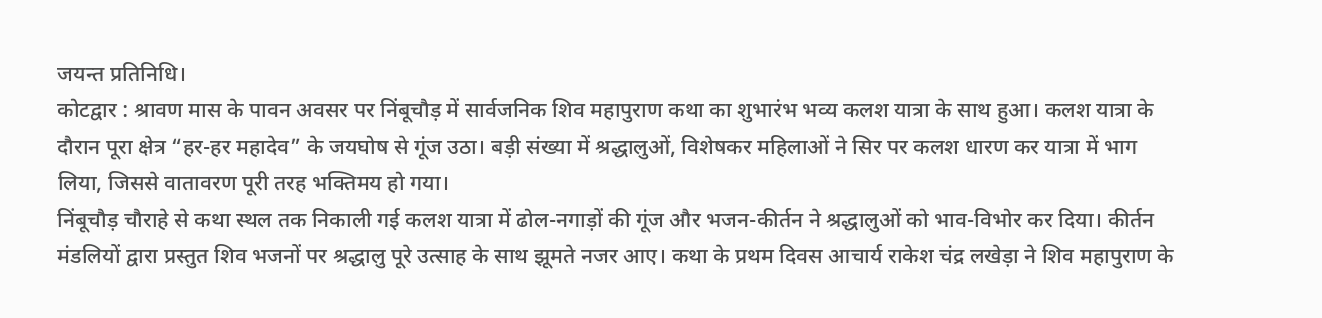जयन्त प्रतिनिधि।
कोटद्वार : श्रावण मास के पावन अवसर पर निंबूचौड़ में सार्वजनिक शिव महापुराण कथा का शुभारंभ भव्य कलश यात्रा के साथ हुआ। कलश यात्रा के दौरान पूरा क्षेत्र “हर-हर महादेव” के जयघोष से गूंज उठा। बड़ी संख्या में श्रद्धालुओं, विशेषकर महिलाओं ने सिर पर कलश धारण कर यात्रा में भाग लिया, जिससे वातावरण पूरी तरह भक्तिमय हो गया।
निंबूचौड़ चौराहे से कथा स्थल तक निकाली गई कलश यात्रा में ढोल-नगाड़ों की गूंज और भजन-कीर्तन ने श्रद्धालुओं को भाव-विभोर कर दिया। कीर्तन मंडलियों द्वारा प्रस्तुत शिव भजनों पर श्रद्धालु पूरे उत्साह के साथ झूमते नजर आए। कथा के प्रथम दिवस आचार्य राकेश चंद्र लखेड़ा ने शिव महापुराण के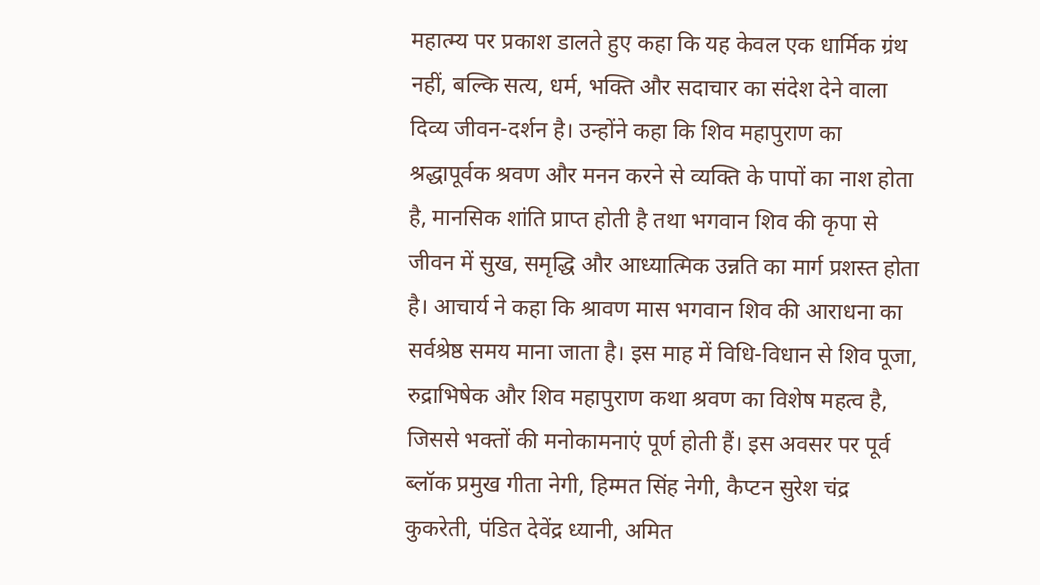महात्म्य पर प्रकाश डालते हुए कहा कि यह केवल एक धार्मिक ग्रंथ नहीं, बल्कि सत्य, धर्म, भक्ति और सदाचार का संदेश देने वाला दिव्य जीवन-दर्शन है। उन्होंने कहा कि शिव महापुराण का श्रद्धापूर्वक श्रवण और मनन करने से व्यक्ति के पापों का नाश होता है, मानसिक शांति प्राप्त होती है तथा भगवान शिव की कृपा से जीवन में सुख, समृद्धि और आध्यात्मिक उन्नति का मार्ग प्रशस्त होता है। आचार्य ने कहा कि श्रावण मास भगवान शिव की आराधना का सर्वश्रेष्ठ समय माना जाता है। इस माह में विधि-विधान से शिव पूजा, रुद्राभिषेक और शिव महापुराण कथा श्रवण का विशेष महत्व है, जिससे भक्तों की मनोकामनाएं पूर्ण होती हैं। इस अवसर पर पूर्व ब्लॉक प्रमुख गीता नेगी, हिम्मत सिंह नेगी, कैप्टन सुरेश चंद्र कुकरेती, पंडित देवेंद्र ध्यानी, अमित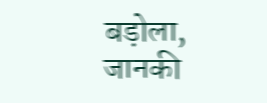बड़ोला, जानकी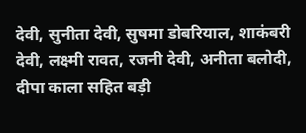देवी, सुनीता देवी, सुषमा डोबरियाल, शाकंबरी देवी, लक्ष्मी रावत, रजनी देवी, अनीता बलोदी, दीपा काला सहित बड़ी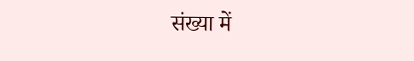संख्या में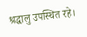श्रद्धालु उपस्थित रहे।